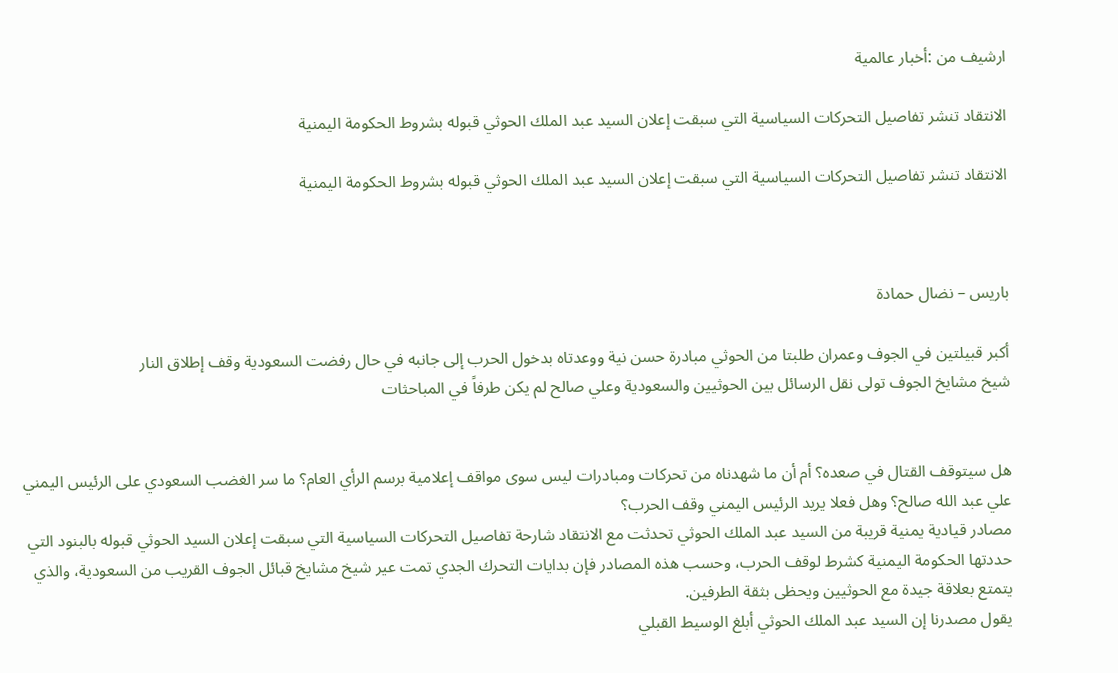ارشيف من :أخبار عالمية

الانتقاد تنشر تفاصيل التحركات السياسية التي سبقت إعلان السيد عبد الملك الحوثي قبوله بشروط الحكومة اليمنية

الانتقاد تنشر تفاصيل التحركات السياسية التي سبقت إعلان السيد عبد الملك الحوثي قبوله بشروط الحكومة اليمنية



باريس – نضال حمادة

أكبر قبيلتين في الجوف وعمران طلبتا من الحوثي مبادرة حسن نية ووعدتاه بدخول الحرب إلى جانبه في حال رفضت السعودية وقف إطلاق النار
شيخ مشايخ الجوف تولى نقل الرسائل بين الحوثيين والسعودية وعلي صالح لم يكن طرفاً في المباحثات


هل سيتوقف القتال في صعده؟ أم أن ما شهدناه من تحركات ومبادرات ليس سوى مواقف إعلامية برسم الرأي العام؟ ما سر الغضب السعودي على الرئيس اليمني علي عبد الله صالح؟ وهل فعلا يريد الرئيس اليمني وقف الحرب؟
مصادر قيادية يمنية قريبة من السيد عبد الملك الحوثي تحدثت مع الانتقاد شارحة تفاصيل التحركات السياسية التي سبقت إعلان السيد الحوثي قبوله بالبنود التي حددتها الحكومة اليمنية كشرط لوقف الحرب، وحسب هذه المصادر فإن بدايات التحرك الجدي تمت عير شيخ مشايخ قبائل الجوف القريب من السعودية، والذي يتمتع بعلاقة جيدة مع الحوثيين ويحظى بثقة الطرفين.
يقول مصدرنا إن السيد عبد الملك الحوثي أبلغ الوسيط القبلي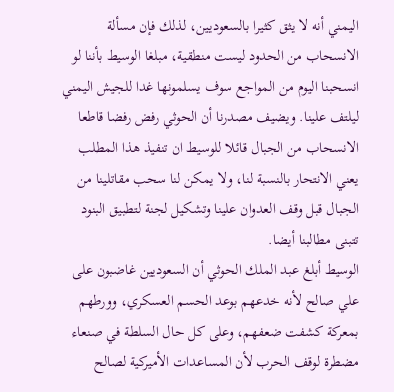اليمني أنه لا يثق كثيرا بالسعوديين، لذلك فإن مسألة الانسحاب من الحدود ليست منطقية، مبلغا الوسيط بأننا لو انسحبنا اليوم من المواجع سوف يسلمونها غدا للجيش اليمني ليلتف علينا. ويضيف مصدرنا أن الحوثي رفض رفضا قاطعا الانسحاب من الجبال قائلا للوسيط ان تنفيذ هذا المطلب يعني الانتحار بالنسبة لنا، ولا يمكن لنا سحب مقاتلينا من الجبال قبل وقف العدوان علينا وتشكيل لجنة لتطبيق البنود تتبنى مطالبنا أيضا.
الوسيط أبلغ عبد الملك الحوثي أن السعوديين غاضبون على علي صالح لأنه خدعهم بوعد الحسم العسكري، وورطهم بمعركة كشفت ضعفهم، وعلى كل حال السلطة في صنعاء مضطرة لوقف الحرب لأن المساعدات الأميركية لصالح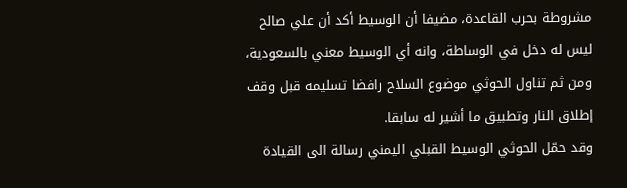مشروطة بحرب القاعدة، مضيفا أن الوسيط أكد أن علي صالح ليس له دخل في الوساطة، وانه أي الوسيط معني بالسعودية، ومن ثم تناول الحوثي موضوع السلاح رافضا تسليمه قبل وقف إطلاق النار وتطبيق ما أشير له سابقا.
وقد حمّل الحوثي الوسيط القبلي اليمني رسالة الى القيادة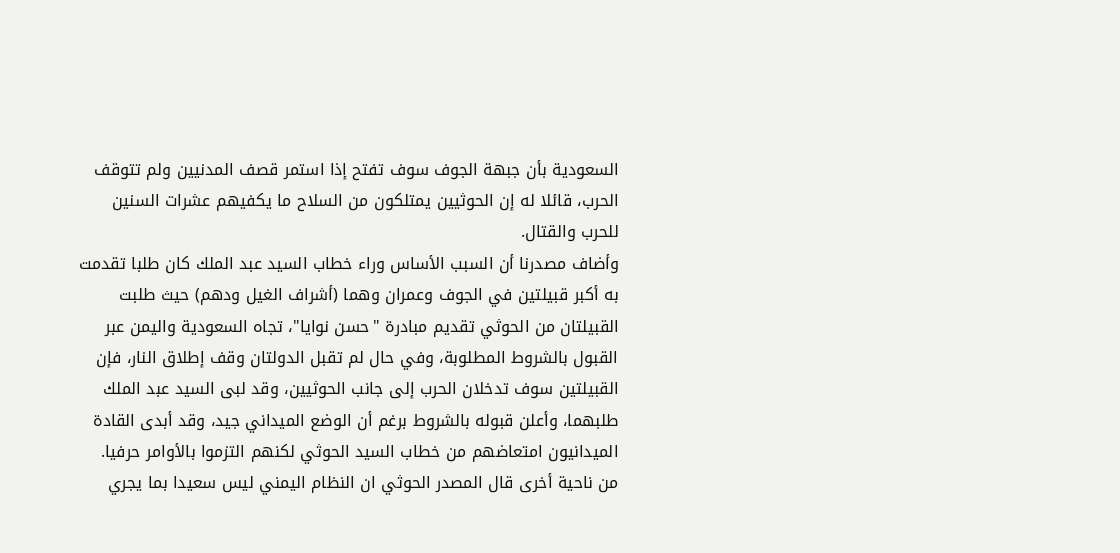السعودية بأن جبهة الجوف سوف تفتح إذا استمر قصف المدنيين ولم تتوقف الحرب، قائلا له إن الحوثيين يمتلكون من السلاح ما يكفيهم عشرات السنين للحرب والقتال.
وأضاف مصدرنا أن السبب الأساس وراء خطاب السيد عبد الملك كان طلبا تقدمت به أكبر قبيلتين في الجوف وعمران وهما (أشراف الغيل ودهم) حيث طلبت القبيلتان من الحوثي تقديم مبادرة "حسن نوايا"، تجاه السعودية واليمن عبر القبول بالشروط المطلوبة، وفي حال لم تقبل الدولتان وقف إطلاق النار، فإن القبيلتين سوف تدخلان الحرب إلى جانب الحوثيين، وقد لبى السيد عبد الملك طلبهما، وأعلن قبوله بالشروط برغم أن الوضع الميداني جيد، وقد أبدى القادة الميدانيون امتعاضهم من خطاب السيد الحوثي لكنهم التزموا بالأوامر حرفيا.
من ناحية أخرى قال المصدر الحوثي ان النظام اليمني ليس سعيدا بما يجري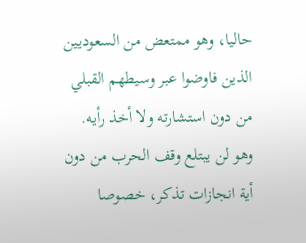حاليا، وهو ممتعض من السعوديين الذين فاوضوا عبر وسيطهم القبلي من دون استشارته ولا أخذ رأيه. وهو لن يبتلع وقف الحرب من دون أية انجازات تذكر، خصوصا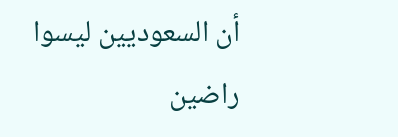أن السعوديين ليسوا راضين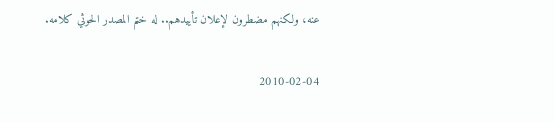عنه، ولكنهم مضطرون لإعلان تأييدهم.. له ختم المصدر الحوثي كلامه.

2010-02-04